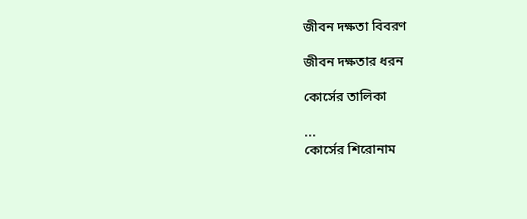জীবন দক্ষতা বিবরণ

জীবন দক্ষতার ধরন

কোর্সের তালিকা

...
কোর্সের শিরোনাম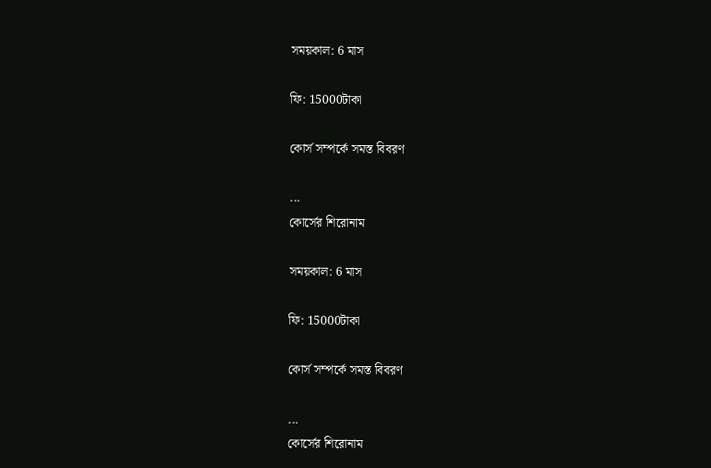সময়কাল: 6 মাস

ফি: 15000টাকা

কোর্স সম্পর্কে সমস্ত বিবরণ

...
কোর্সের শিরোনাম

সময়কাল: 6 মাস

ফি: 15000টাকা

কোর্স সম্পর্কে সমস্ত বিবরণ

...
কোর্সের শিরোনাম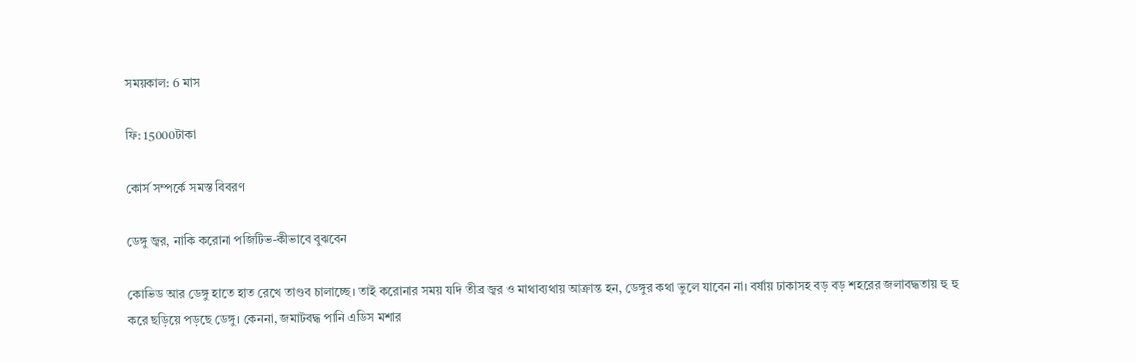সময়কাল: 6 মাস

ফি: 15000টাকা

কোর্স সম্পর্কে সমস্ত বিবরণ

ডেঙ্গু জ্বর, নাকি করোনা পজিটিভ-কীভাবে বুঝবেন

কোভিড আর ডেঙ্গু হাতে হাত রেখে তাণ্ডব চালাচ্ছে। তাই করোনার সময় যদি তীব্র জ্বর ও মাথাব্যথায় আক্রান্ত হন, ডেঙ্গুর কথা ভুলে যাবেন না। বর্ষায় ঢাকাসহ বড় বড় শহরের জলাবদ্ধতায় হু হু করে ছড়িয়ে পড়ছে ডেঙ্গু। কেননা, জমাটবদ্ধ পানি এডিস মশার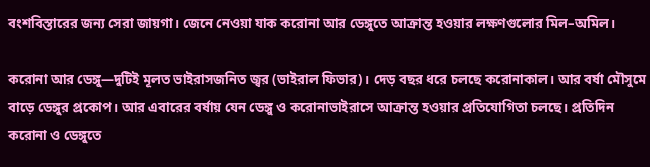বংশবিস্তারের জন্য সেরা জায়গা। জেনে নেওয়া যাক করোনা আর ডেঙ্গুতে আক্রান্ত হওয়ার লক্ষণগুলোর মিল–অমিল।

করোনা আর ডেঙ্গু—দুটিই মূলত ভাইরাসজনিত জ্বর (ভাইরাল ফিভার)। দেড় বছর ধরে চলছে করোনাকাল। আর বর্ষা মৌসুমে বাড়ে ডেঙ্গুর প্রকোপ। আর এবারের বর্ষায় যেন ডেঙ্গু ও করোনাভাইরাসে আক্রান্ত হওয়ার প্রতিযোগিতা চলছে। প্রতিদিন করোনা ও ডেঙ্গুতে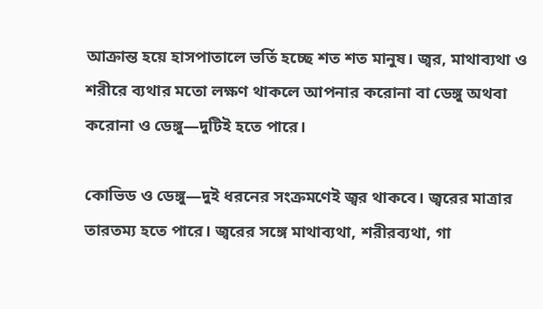আক্রান্ত হয়ে হাসপাতালে ভর্তি হচ্ছে শত শত মানুষ। জ্বর, মাথাব্যথা ও শরীরে ব্যথার মতো লক্ষণ থাকলে আপনার করোনা বা ডেঙ্গু অথবা করোনা ও ডেঙ্গু—দুটিই হতে পারে।

কোভিড ও ডেঙ্গু—দুই ধরনের সংক্রমণেই জ্বর থাকবে। জ্বরের মাত্রার তারতম্য হতে পারে। জ্বরের সঙ্গে মাথাব্যথা, শরীরব্যথা, গা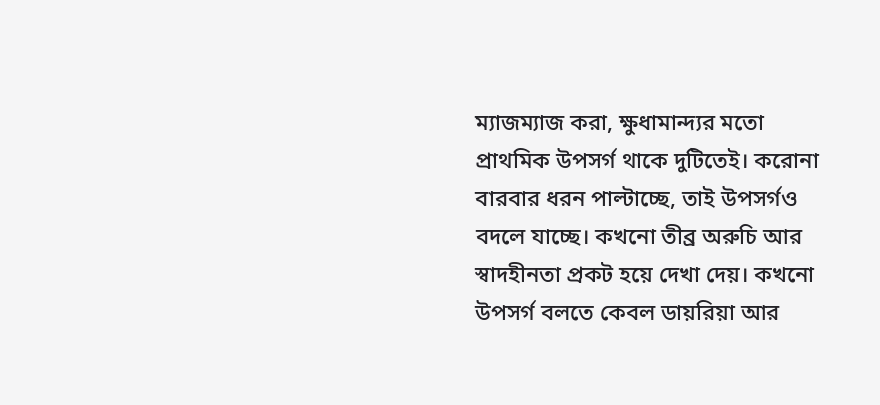ম্যাজম্যাজ করা, ক্ষুধামান্দ্যর মতো প্রাথমিক উপসর্গ থাকে দুটিতেই। করোনা বারবার ধরন পাল্টাচ্ছে, তাই উপসর্গও বদলে যাচ্ছে। কখনো তীব্র অরুচি আর স্বাদহীনতা প্রকট হয়ে দেখা দেয়। কখনো উপসর্গ বলতে কেবল ডায়রিয়া আর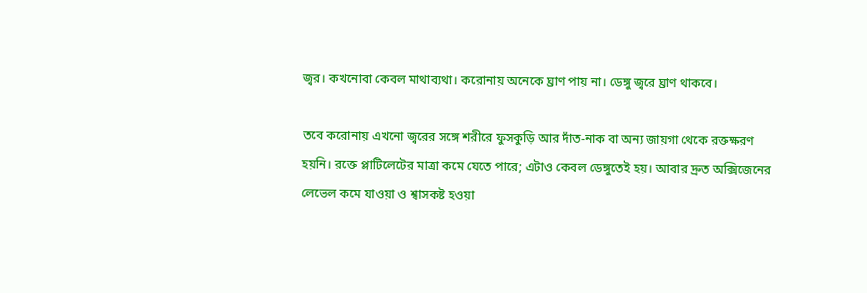জ্বর। কখনোবা কেবল মাথাব্যথা। করোনায় অনেকে ঘ্রাণ পায় না। ডেঙ্গু জ্বরে ঘ্রাণ থাকবে।

তবে করোনায় এখনো জ্বরের সঙ্গে শরীরে ফুসকুড়ি আর দাঁত-নাক বা অন্য জায়গা থেকে রক্তক্ষরণ হয়নি। রক্তে প্লাটিলেটের মাত্রা কমে যেতে পারে; এটাও কেবল ডেঙ্গুতেই হয়। আবার দ্রুত অক্সিজেনের লেভেল কমে যাওয়া ও শ্বাসকষ্ট হওয়া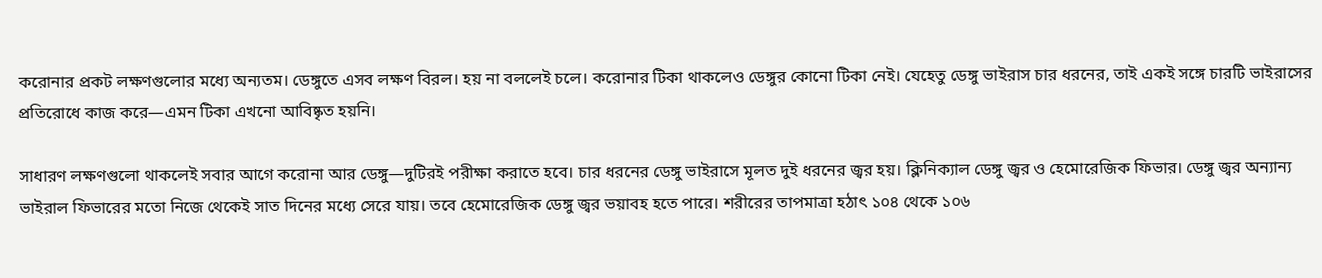করোনার প্রকট লক্ষণগুলোর মধ্যে অন্যতম। ডেঙ্গুতে এসব লক্ষণ বিরল। হয় না বললেই চলে। করোনার টিকা থাকলেও ডেঙ্গুর কোনো টিকা নেই। যেহেতু ডেঙ্গু ভাইরাস চার ধরনের, তাই একই সঙ্গে চারটি ভাইরাসের প্রতিরোধে কাজ করে—এমন টিকা এখনো আবিষ্কৃত হয়নি।

সাধারণ লক্ষণগুলো থাকলেই সবার আগে করোনা আর ডেঙ্গু—দুটিরই পরীক্ষা করাতে হবে। চার ধরনের ডেঙ্গু ভাইরাসে মূলত দুই ধরনের জ্বর হয়। ক্লিনিক্যাল ডেঙ্গু জ্বর ও হেমোরেজিক ফিভার। ডেঙ্গু জ্বর অন্যান্য ভাইরাল ফিভারের মতো নিজে থেকেই সাত দিনের মধ্যে সেরে যায়। তবে হেমোরেজিক ডেঙ্গু জ্বর ভয়াবহ হতে পারে। শরীরের তাপমাত্রা হঠাৎ ১০৪ থেকে ১০৬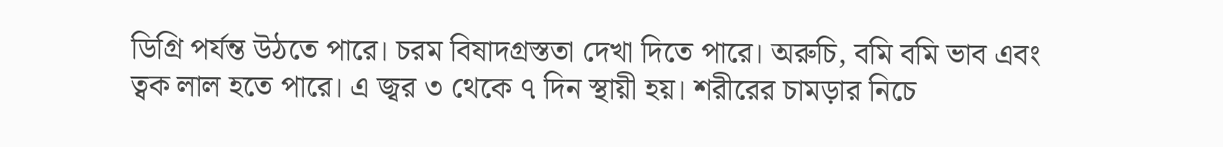ডিগ্রি পর্যন্ত উঠতে পারে। চরম বিষাদগ্রস্ততা দেখা দিতে পারে। অরুচি, বমি বমি ভাব এবং ত্বক লাল হতে পারে। এ জ্বর ৩ থেকে ৭ দিন স্থায়ী হয়। শরীরের চামড়ার নিচে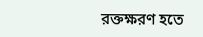রক্তক্ষরণ হতে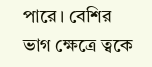পারে। বেশির ভাগ ক্ষেত্রে ত্বকে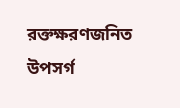রক্তক্ষরণজনিত উপসর্গ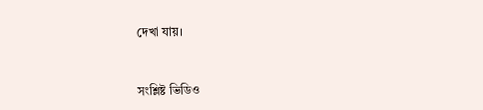দেখা যায়।


সংশ্লিষ্ট ভিডিও